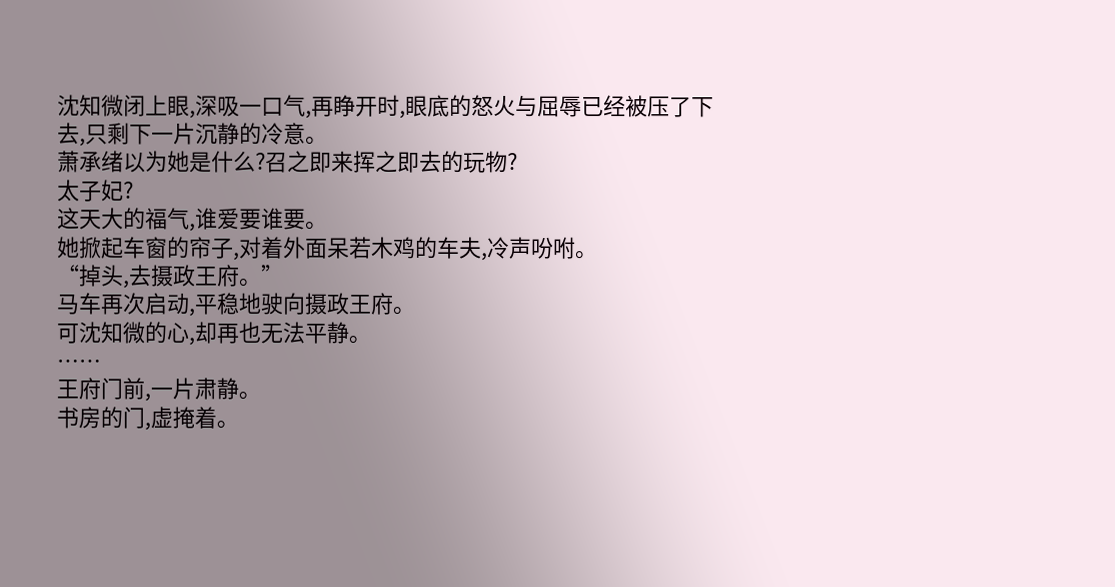沈知微闭上眼,深吸一口气,再睁开时,眼底的怒火与屈辱已经被压了下去,只剩下一片沉静的冷意。
萧承绪以为她是什么?召之即来挥之即去的玩物?
太子妃?
这天大的福气,谁爱要谁要。
她掀起车窗的帘子,对着外面呆若木鸡的车夫,冷声吩咐。
“掉头,去摄政王府。”
马车再次启动,平稳地驶向摄政王府。
可沈知微的心,却再也无法平静。
……
王府门前,一片肃静。
书房的门,虚掩着。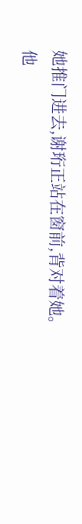她推门进去,谢珩正站在窗前,背对着她。
他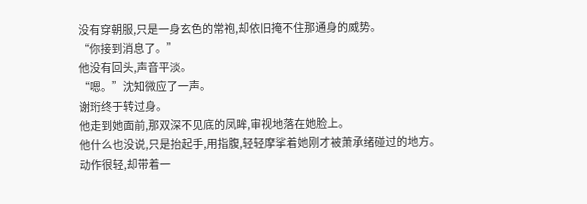没有穿朝服,只是一身玄色的常袍,却依旧掩不住那通身的威势。
“你接到消息了。”
他没有回头,声音平淡。
“嗯。”沈知微应了一声。
谢珩终于转过身。
他走到她面前,那双深不见底的凤眸,审视地落在她脸上。
他什么也没说,只是抬起手,用指腹,轻轻摩挲着她刚才被萧承绪碰过的地方。
动作很轻,却带着一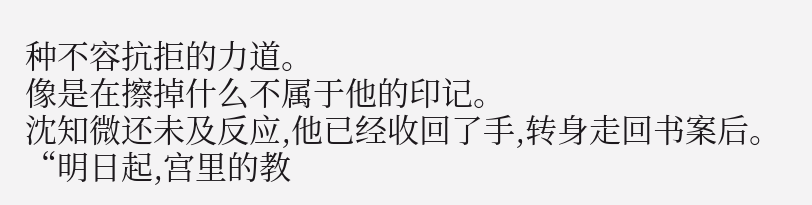种不容抗拒的力道。
像是在擦掉什么不属于他的印记。
沈知微还未及反应,他已经收回了手,转身走回书案后。
“明日起,宫里的教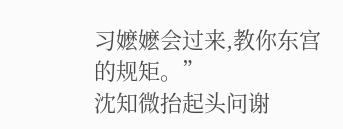习嬷嬷会过来,教你东宫的规矩。”
沈知微抬起头问谢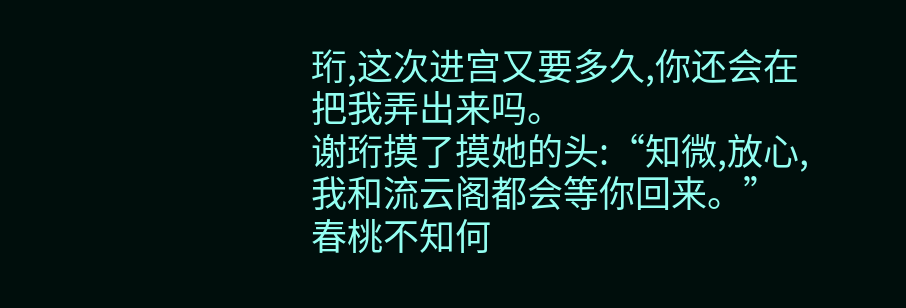珩,这次进宫又要多久,你还会在把我弄出来吗。
谢珩摸了摸她的头:“知微,放心,我和流云阁都会等你回来。”
春桃不知何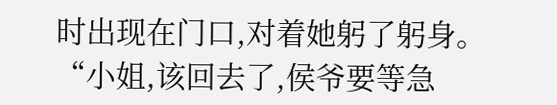时出现在门口,对着她躬了躬身。
“小姐,该回去了,侯爷要等急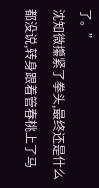了。”
沈知微攥紧了拳头,最终还是什么都没说,转身跟着管春桃上了马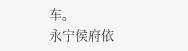车。
永宁侯府依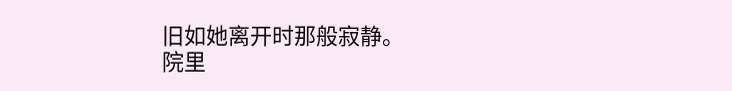旧如她离开时那般寂静。
院里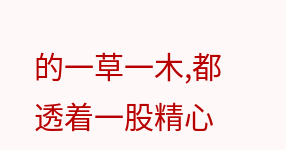的一草一木,都透着一股精心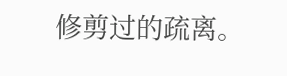修剪过的疏离。